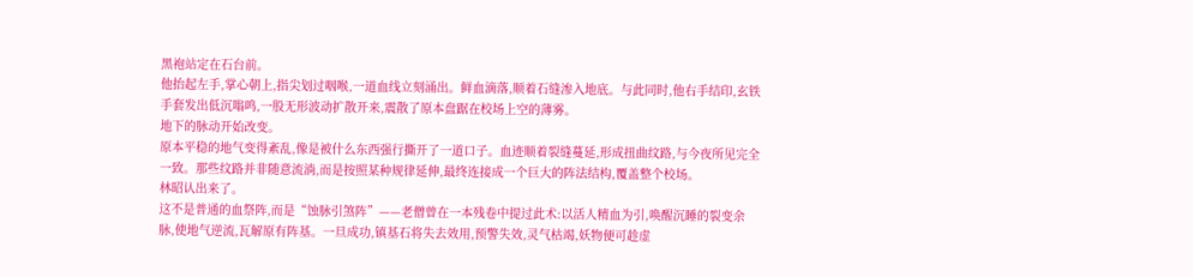黑袍站定在石台前。
他抬起左手,掌心朝上,指尖划过咽喉,一道血线立刻涌出。鲜血滴落,顺着石缝渗入地底。与此同时,他右手结印,玄铁手套发出低沉嗡鸣,一股无形波动扩散开来,震散了原本盘踞在校场上空的薄雾。
地下的脉动开始改变。
原本平稳的地气变得紊乱,像是被什么东西强行撕开了一道口子。血迹顺着裂缝蔓延,形成扭曲纹路,与今夜所见完全一致。那些纹路并非随意流淌,而是按照某种规律延伸,最终连接成一个巨大的阵法结构,覆盖整个校场。
林昭认出来了。
这不是普通的血祭阵,而是“蚀脉引煞阵”——老僧曾在一本残卷中提过此术:以活人精血为引,唤醒沉睡的裂变余脉,使地气逆流,瓦解原有阵基。一旦成功,镇基石将失去效用,预警失效,灵气枯竭,妖物便可趁虚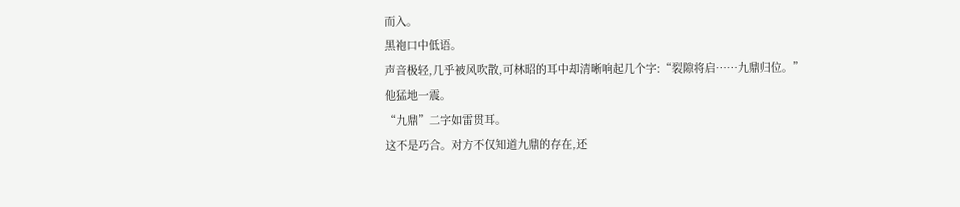而入。
黑袍口中低语。
声音极轻,几乎被风吹散,可林昭的耳中却清晰响起几个字:“裂隙将启……九鼎归位。”
他猛地一震。
“九鼎”二字如雷贯耳。
这不是巧合。对方不仅知道九鼎的存在,还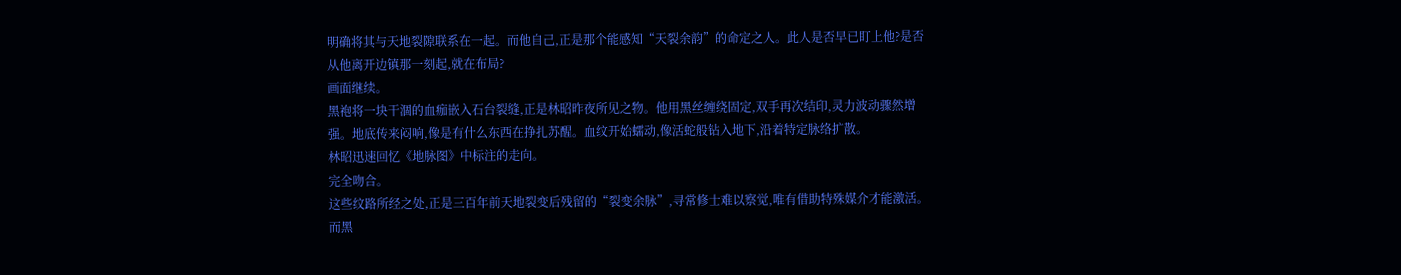明确将其与天地裂隙联系在一起。而他自己,正是那个能感知“天裂余韵”的命定之人。此人是否早已盯上他?是否从他离开边镇那一刻起,就在布局?
画面继续。
黑袍将一块干涸的血痂嵌入石台裂缝,正是林昭昨夜所见之物。他用黑丝缠绕固定,双手再次结印,灵力波动骤然增强。地底传来闷响,像是有什么东西在挣扎苏醒。血纹开始蠕动,像活蛇般钻入地下,沿着特定脉络扩散。
林昭迅速回忆《地脉图》中标注的走向。
完全吻合。
这些纹路所经之处,正是三百年前天地裂变后残留的“裂变余脉”,寻常修士难以察觉,唯有借助特殊媒介才能激活。而黑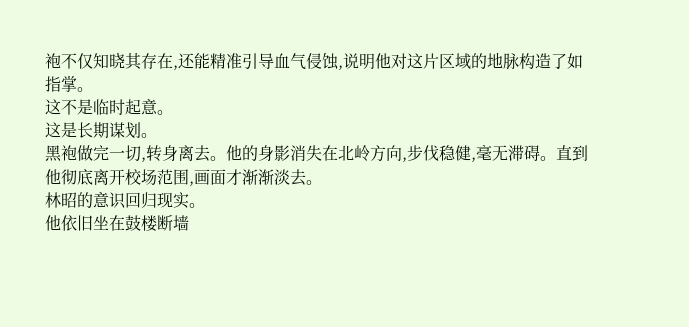袍不仅知晓其存在,还能精准引导血气侵蚀,说明他对这片区域的地脉构造了如指掌。
这不是临时起意。
这是长期谋划。
黑袍做完一切,转身离去。他的身影消失在北岭方向,步伐稳健,毫无滞碍。直到他彻底离开校场范围,画面才渐渐淡去。
林昭的意识回归现实。
他依旧坐在鼓楼断墙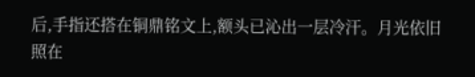后,手指还搭在铜鼎铭文上,额头已沁出一层冷汗。月光依旧照在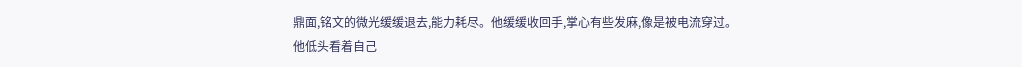鼎面,铭文的微光缓缓退去,能力耗尽。他缓缓收回手,掌心有些发麻,像是被电流穿过。
他低头看着自己